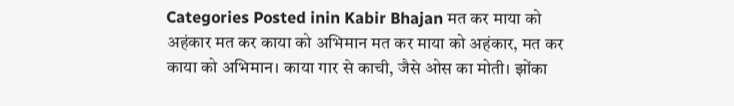Categories Posted inin Kabir Bhajan मत कर माया को अहंकार मत कर काया को अभिमान मत कर माया को अहंकार, मत कर काया को अभिमान। काया गार से काची, जैसे ओस का मोती। झोंका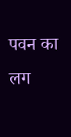पवन का लग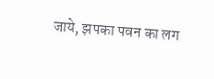जाये, झपका पवन का लग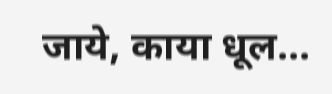जाये, काया धूल...